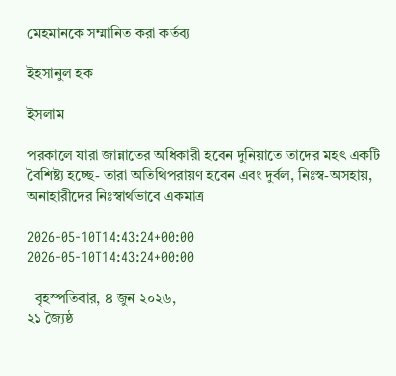মেহমানকে সম্মানিত করা কর্তব্য

ইহসানুল হক

ইসলাম

পরকালে যারা জান্নাতের অধিকারী হবেন দুনিয়াতে তাদের মহৎ একটি বৈশিষ্ট্য হচ্ছে- তারা অতিথিপরায়ণ হবেন এবং দুর্বল, নিঃস্ব-অসহায়, অনাহারীদের নিঃস্বার্থভাবে একমাত্র

2026-05-10T14:43:24+00:00
2026-05-10T14:43:24+00:00

  বৃহস্পতিবার, ৪ জুন ২০২৬,
২১ জ্যৈষ্ঠ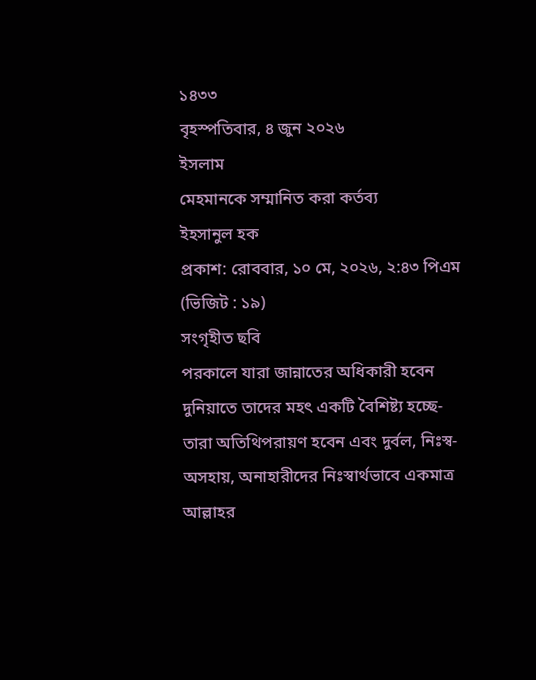১৪৩৩
বৃহস্পতিবার, ৪ জুন ২০২৬
ইসলাম
মেহমানকে সম্মানিত করা কর্তব্য
ইহসানুল হক
প্রকাশ: রোববার, ১০ মে, ২০২৬, ২:৪৩ পিএম   (ভিজিট : ১৯)
সংগৃহীত ছবি
পরকালে যারা জান্নাতের অধিকারী হবেন দুনিয়াতে তাদের মহৎ একটি বৈশিষ্ট্য হচ্ছে- তারা অতিথিপরায়ণ হবেন এবং দুর্বল, নিঃস্ব-অসহায়, অনাহারীদের নিঃস্বার্থভাবে একমাত্র আল্লাহর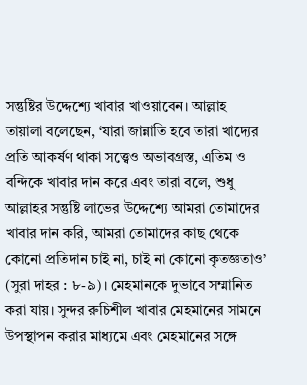সন্তুষ্টির উদ্দেশ্যে খাবার খাওয়াবেন। আল্লাহ তায়ালা বলেছেন, ‘যারা জান্নাতি হবে তারা খাদ্যের প্রতি আকর্ষণ থাকা সত্ত্বেও অভাবগ্রস্ত, এতিম ও বন্দিকে খাবার দান করে এবং তারা বলে, শুধু আল্লাহর সন্তুষ্টি লাভের উদ্দেশ্যে আমরা তোমাদের খাবার দান করি, আমরা তোমাদের কাছ থেকে কোনো প্রতিদান চাই না, চাই না কোনো কৃতজ্ঞতাও’ (সুরা দাহর : ৮-৯)। মেহমানকে দুভাবে সম্মানিত করা যায়। সুন্দর রুচিশীল খাবার মেহমানের সামনে উপস্থাপন করার মাধ্যমে এবং মেহমানের সঙ্গে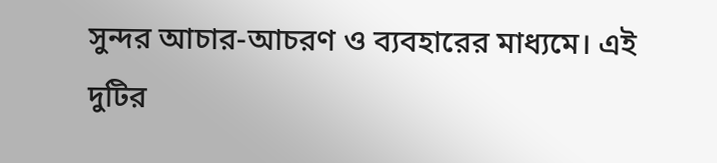সুন্দর আচার-আচরণ ও ব্যবহারের মাধ্যমে। এই দুটির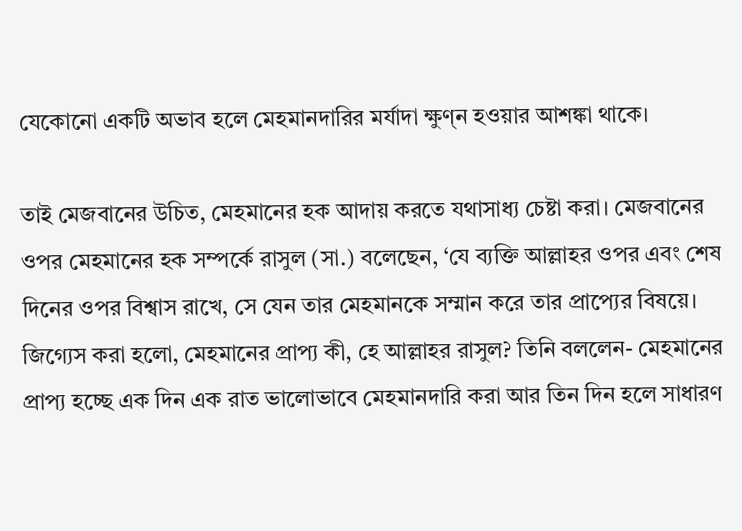যেকোনো একটি অভাব হলে মেহমানদারির মর্যাদা ক্ষুণ্ন হওয়ার আশঙ্কা থাকে।

তাই মেজবানের উচিত, মেহমানের হক আদায় করতে যথাসাধ্য চেষ্টা করা। মেজবানের ওপর মেহমানের হক সম্পর্কে রাসুল (সা.) বলেছেন, ‘যে ব্যক্তি আল্লাহর ওপর এবং শেষ দিনের ওপর বিশ্বাস রাখে, সে যেন তার মেহমানকে সম্মান করে তার প্রাপ্যের বিষয়ে। জিগ্যেস করা হলো, মেহমানের প্রাপ্য কী, হে আল্লাহর রাসুল? তিনি বললেন- মেহমানের প্রাপ্য হচ্ছে এক দিন এক রাত ভালোভাবে মেহমানদারি করা আর তিন দিন হলে সাধারণ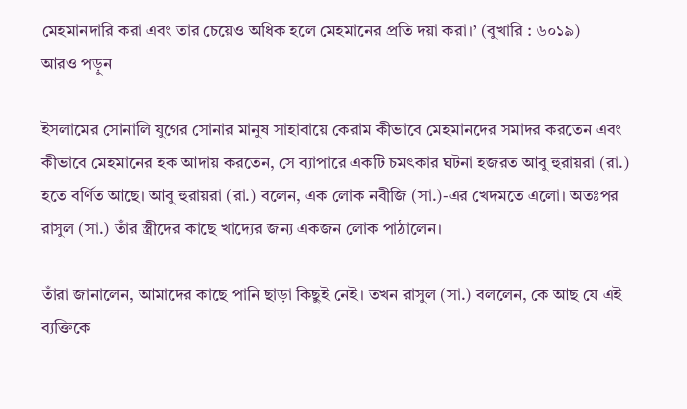মেহমানদারি করা এবং তার চেয়েও অধিক হলে মেহমানের প্রতি দয়া করা।’ (বুখারি : ৬০১৯)
আরও পড়ুন

ইসলামের সোনালি যুগের সোনার মানুষ সাহাবায়ে কেরাম কীভাবে মেহমানদের সমাদর করতেন এবং কীভাবে মেহমানের হক আদায় করতেন, সে ব্যাপারে একটি চমৎকার ঘটনা হজরত আবু হুরায়রা (রা.) হতে বর্ণিত আছে। আবু হুরায়রা (রা.) বলেন, এক লোক নবীজি (সা.)-এর খেদমতে এলো। অতঃপর রাসুল (সা.) তাঁর স্ত্রীদের কাছে খাদ্যের জন্য একজন লোক পাঠালেন।

তাঁরা জানালেন, আমাদের কাছে পানি ছাড়া কিছুই নেই। তখন রাসুল (সা.) বললেন, কে আছ যে এই ব্যক্তিকে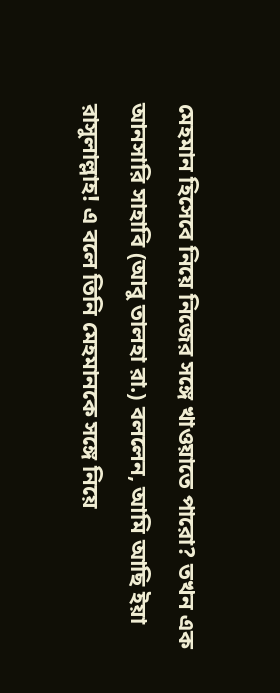মেহমান হিসেবে নিয়ে নিজের সঙ্গে খাওয়াতে পারো? তখন এক আনসারি সাহাবি (আবু তালহা রা.) বললেন, আমি আছি ইয়া রাসুলাল্লাহ! এ বলে তিনি মেহমানকে সঙ্গে নিয়ে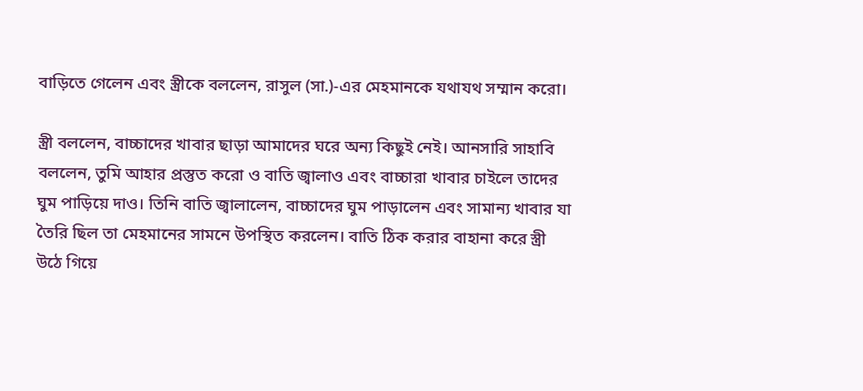বাড়িতে গেলেন এবং স্ত্রীকে বললেন, রাসুল (সা.)-এর মেহমানকে যথাযথ সম্মান করো।

স্ত্রী বললেন, বাচ্চাদের খাবার ছাড়া আমাদের ঘরে অন্য কিছুই নেই। আনসারি সাহাবি বললেন, তুমি আহার প্রস্তুত করো ও বাতি জ্বালাও এবং বাচ্চারা খাবার চাইলে তাদের ঘুম পাড়িয়ে দাও। তিনি বাতি জ্বালালেন, বাচ্চাদের ঘুম পাড়ালেন এবং সামান্য খাবার যা তৈরি ছিল তা মেহমানের সামনে উপস্থিত করলেন। বাতি ঠিক করার বাহানা করে স্ত্রী উঠে গিয়ে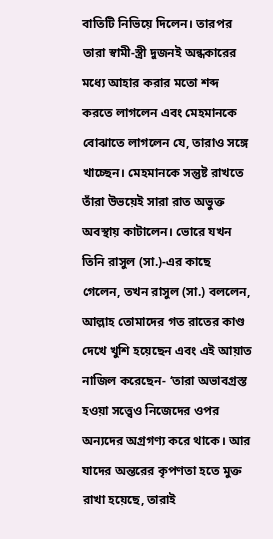বাতিটি নিভিয়ে দিলেন। তারপর তারা স্বামী-স্ত্রী দুজনই অন্ধকারের মধ্যে আহার করার মতো শব্দ করতে লাগলেন এবং মেহমানকে বোঝাতে লাগলেন যে, তারাও সঙ্গে খাচ্ছেন। মেহমানকে সন্তুষ্ট রাখতে তাঁরা উভয়েই সারা রাত অভুক্ত অবস্থায় কাটালেন। ভোরে যখন তিনি রাসুল (সা.)-এর কাছে গেলেন, তখন রাসুল (সা.) বললেন, আল্লাহ তোমাদের গত রাতের কাণ্ড দেখে খুশি হয়েছেন এবং এই আয়াত নাজিল করেছেন- ‘তারা অভাবগ্রস্ত হওয়া সত্ত্বেও নিজেদের ওপর অন্যদের অগ্রগণ্য করে থাকে। আর যাদের অন্তরের কৃপণতা হতে মুক্ত রাখা হয়েছে, তারাই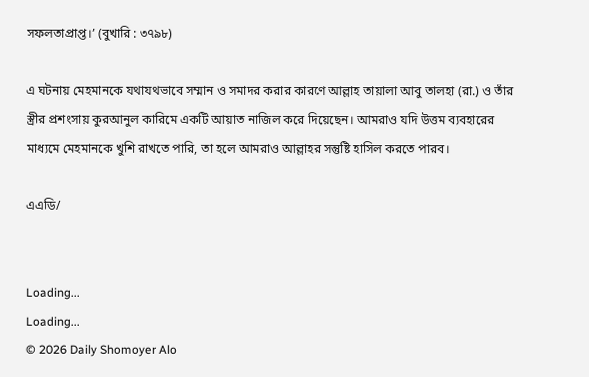সফলতাপ্রাপ্ত।’ (বুখারি : ৩৭৯৮)

এ ঘটনায় মেহমানকে যথাযথভাবে সম্মান ও সমাদর করার কারণে আল্লাহ তায়ালা আবু তালহা (রা.) ও তাঁর স্ত্রীর প্রশংসায় কুরআনুল কারিমে একটি আয়াত নাজিল করে দিয়েছেন। আমরাও যদি উত্তম ব্যবহারের মাধ্যমে মেহমানকে খুশি রাখতে পারি, তা হলে আমরাও আল্লাহর সন্তুষ্টি হাসিল করতে পারব।

এএডি/


Loading...
Loading...
© 2026 Daily Shomoyer Alo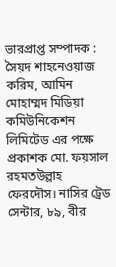ভারপ্রাপ্ত সম্পাদক : সৈয়দ শাহনেওয়াজ করিম, আমিন মোহাম্মদ মিডিয়া কমিউনিকেশন লিমিটেড এর পক্ষে প্রকাশক মো. ফয়সাল রহমতউল্লাহ ফেরদৌস। নাসির ট্রেড সেন্টার, ৮৯, বীর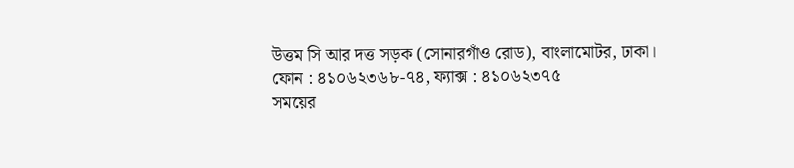উত্তম সি আর দত্ত সড়ক (সোনারগাঁও রোড), বাংলামোটর, ঢাকা।
ফোন : ৪১০৬২৩৬৮-৭৪, ফ্যাক্স : ৪১০৬২৩৭৫
সময়ের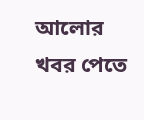আলোর খবর পেতে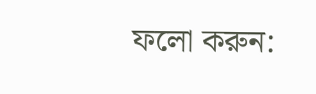ফলো করুন: